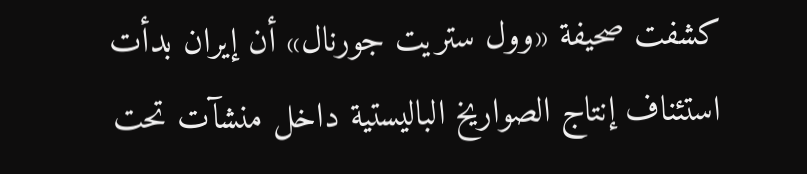كشفت صحيفة «وول ستريت جورنال» أن إيران بدأت استئناف إنتاج الصواريخ الباليستية داخل منشآت تحت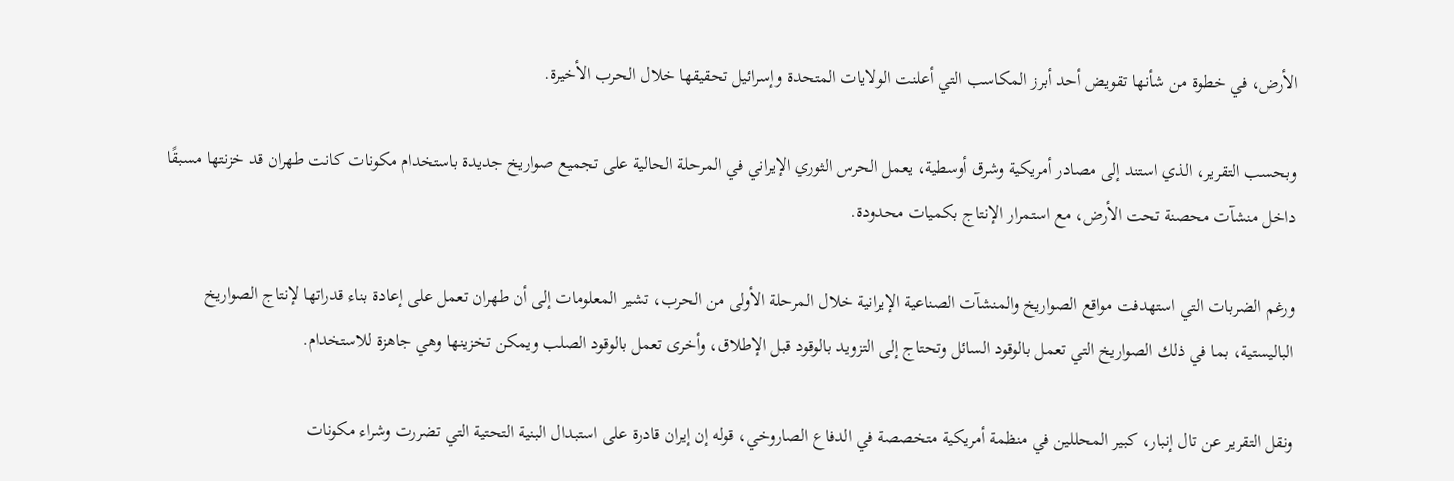الأرض، في خطوة من شأنها تقويض أحد أبرز المكاسب التي أعلنت الولايات المتحدة وإسرائيل تحقيقها خلال الحرب الأخيرة.

وبحسب التقرير، الذي استند إلى مصادر أمريكية وشرق أوسطية، يعمل الحرس الثوري الإيراني في المرحلة الحالية على تجميع صواريخ جديدة باستخدام مكونات كانت طهران قد خزنتها مسبقًا داخل منشآت محصنة تحت الأرض، مع استمرار الإنتاج بكميات محدودة.

ورغم الضربات التي استهدفت مواقع الصواريخ والمنشآت الصناعية الإيرانية خلال المرحلة الأولى من الحرب، تشير المعلومات إلى أن طهران تعمل على إعادة بناء قدراتها لإنتاج الصواريخ الباليستية، بما في ذلك الصواريخ التي تعمل بالوقود السائل وتحتاج إلى التزويد بالوقود قبل الإطلاق، وأخرى تعمل بالوقود الصلب ويمكن تخزينها وهي جاهزة للاستخدام.

ونقل التقرير عن تال إنبار، كبير المحللين في منظمة أمريكية متخصصة في الدفاع الصاروخي، قوله إن إيران قادرة على استبدال البنية التحتية التي تضررت وشراء مكونات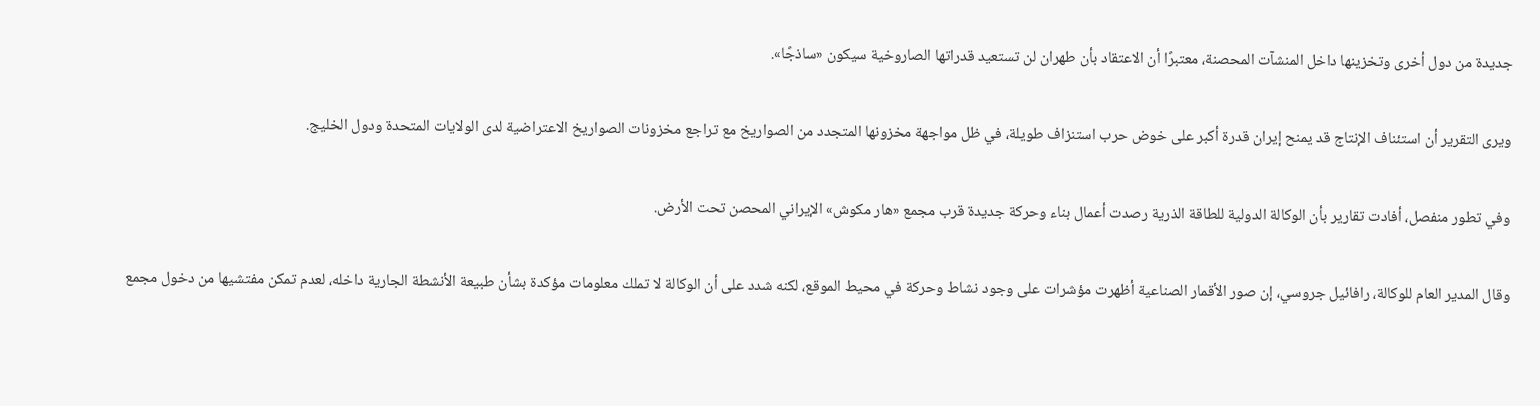جديدة من دول أخرى وتخزينها داخل المنشآت المحصنة، معتبرًا أن الاعتقاد بأن طهران لن تستعيد قدراتها الصاروخية سيكون «ساذجًا».

ويرى التقرير أن استئناف الإنتاج قد يمنح إيران قدرة أكبر على خوض حرب استنزاف طويلة، في ظل مواجهة مخزونها المتجدد من الصواريخ مع تراجع مخزونات الصواريخ الاعتراضية لدى الولايات المتحدة ودول الخليج.

وفي تطور منفصل، أفادت تقارير بأن الوكالة الدولية للطاقة الذرية رصدت أعمال بناء وحركة جديدة قرب مجمع «هار مكوش» الإيراني المحصن تحت الأرض.

وقال المدير العام للوكالة، رافائيل جروسي، إن صور الأقمار الصناعية أظهرت مؤشرات على وجود نشاط وحركة في محيط الموقع، لكنه شدد على أن الوكالة لا تملك معلومات مؤكدة بشأن طبيعة الأنشطة الجارية داخله، لعدم تمكن مفتشيها من دخول مجمع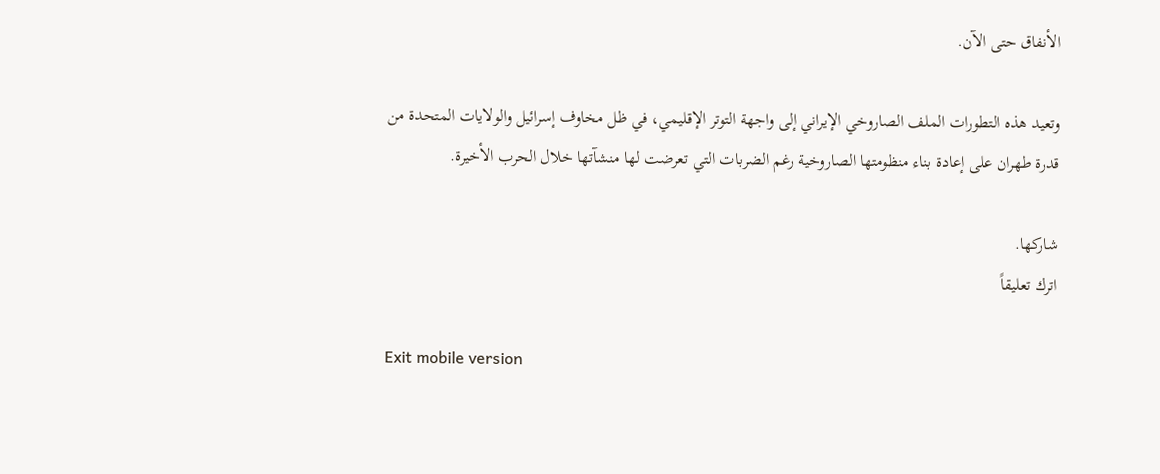الأنفاق حتى الآن.

وتعيد هذه التطورات الملف الصاروخي الإيراني إلى واجهة التوتر الإقليمي، في ظل مخاوف إسرائيل والولايات المتحدة من قدرة طهران على إعادة بناء منظومتها الصاروخية رغم الضربات التي تعرضت لها منشآتها خلال الحرب الأخيرة.

شاركها.
اترك تعليقاً

Exit mobile version